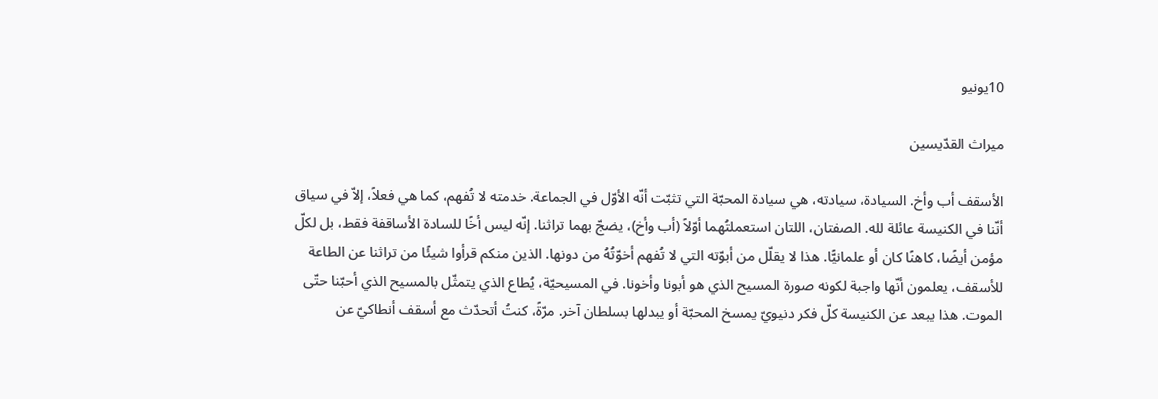10يونيو

ميراث القدّيسين

الأسقف أب وأخ. السيادة، سيادته، هي سيادة المحبّة التي تثبّت أنّه الأوّل في الجماعة. خدمته لا تُفهم، كما هي فعلاً، إلاّ في سياق أنّنا في الكنيسة عائلة لله. الصفتان، اللتان استعملتُهما أوّلاً (أب وأخ)، يضجّ بهما تراثنا. إنّه ليس أخًا للسادة الأساقفة فقط، بل لكلّ مؤمن أيضًا، كاهنًا كان أو علمانيًّا. هذا لا يقلّل من أبوّته التي لا تُفهم أخوّتُهُ من دونها. الذين منكم قرأوا شيئًا من تراثنا عن الطاعة للأسقف، يعلمون أنّها واجبة لكونه صورة المسيح الذي هو أبونا وأخونا. في المسيحيّة، يُطاع الذي يتمثّل بالمسيح الذي أحبّنا حتّى الموت. هذا يبعد عن الكنيسة كلّ فكر دنيويّ يمسخ المحبّة أو يبدلها بسلطان آخر. مرّةً، كنتُ أتحدّث مع أسقف أنطاكيّ عن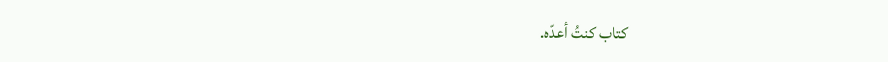كتاب كنتُ أعدّه.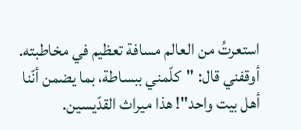استعرتُ من العالم مسافة تعظيم في مخاطبته. أوقفني قال: "كلّمني ببساطة، بما يضمن أنّنا أهل بيت واحد"! هذا ميراث القدّيسين.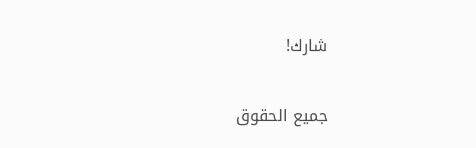شارك!

جميع الحقوق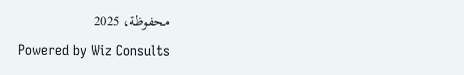محفوظة، 2025
Powered by Wiz Consults